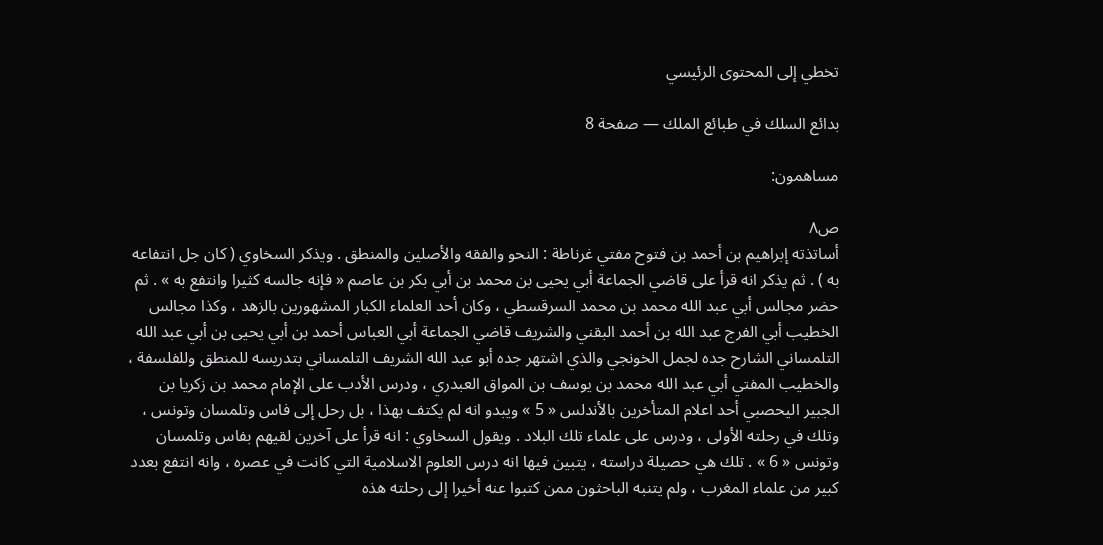تخطي إلى المحتوى الرئيسي

بدائع السلك في طبائع الملك — صفحة 8

مساهمون:

ص٨
أساتذته إبراهيم بن أحمد بن فتوح مفتي غرناطة : النحو والفقه والأصلين والمنطق . ويذكر السخاوي ( كان جل انتفاعه به ) . ثم يذكر انه قرأ على قاضي الجماعة أبي يحيى بن محمد بن أبي بكر بن عاصم « فإنه جالسه كثيرا وانتفع به » . ثم حضر مجالس أبي عبد الله محمد بن محمد السرقسطي ، وكان أحد العلماء الكبار المشهورين بالزهد ، وكذا مجالس الخطيب أبي الفرج عبد الله بن أحمد البقني والشريف قاضي الجماعة أبي العباس أحمد بن أبي يحيى بن أبي عبد الله التلمساني الشارح جده لجمل الخونجي والذي اشتهر جده أبو عبد الله الشريف التلمساني بتدريسه للمنطق وللفلسفة ، والخطيب المفتي أبي عبد الله محمد بن يوسف بن المواق العبدري ، ودرس الأدب على الإمام محمد بن زكريا بن الجبير اليحصبي أحد اعلام المتأخرين بالأندلس « 5 » ويبدو انه لم يكتف بهذا ، بل رحل إلى فاس وتلمسان وتونس ، وتلك في رحلته الأولى ، ودرس على علماء تلك البلاد . ويقول السخاوي : انه قرأ على آخرين لقيهم بفاس وتلمسان وتونس « 6 » . تلك هي حصيلة دراسته ، يتبين فيها انه درس العلوم الاسلامية التي كانت في عصره ، وانه انتفع بعدد كبير من علماء المغرب ، ولم يتنبه الباحثون ممن كتبوا عنه أخيرا إلى رحلته هذه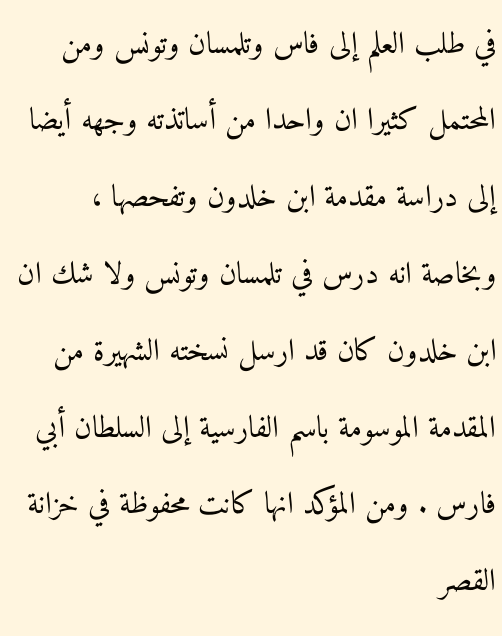في طلب العلم إلى فاس وتلمسان وتونس ومن المحتمل كثيرا ان واحدا من أساتذته وجهه أيضا إلى دراسة مقدمة ابن خلدون وتفحصها ، وبخاصة انه درس في تلمسان وتونس ولا شك ان ابن خلدون كان قد ارسل نسخته الشهيرة من المقدمة الموسومة باسم الفارسية إلى السلطان أبي فارس . ومن المؤكد انها كانت محفوظة في خزانة القصر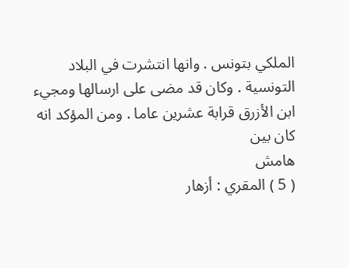الملكي بتونس . وانها انتشرت في البلاد التونسية . وكان قد مضى على ارسالها ومجيء ابن الأزرق قرابة عشرين عاما . ومن المؤكد انه كان بين
هامش
( 5 ) المقري : أزهار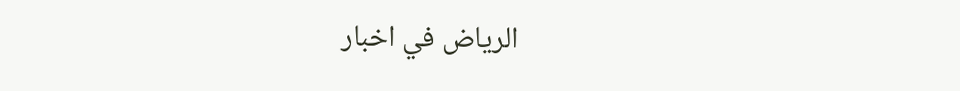الرياض في اخبار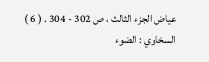عياض الجزء الثالث ، ص 302 - 304 . ( 6 ) السخاوي : الضوء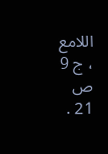اللامع ، ج 9 ص 21 .